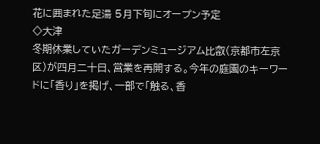花に囲まれた足湯 5月下旬にオープン予定
◇大津
冬期休業していたガーデンミュージアム比叡(京都市左京区)が四月二十日、営業を再開する。今年の庭園のキーワードに「香り」を掲げ、一部で「触る、香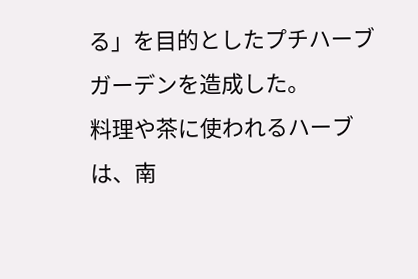る」を目的としたプチハーブガーデンを造成した。
料理や茶に使われるハーブは、南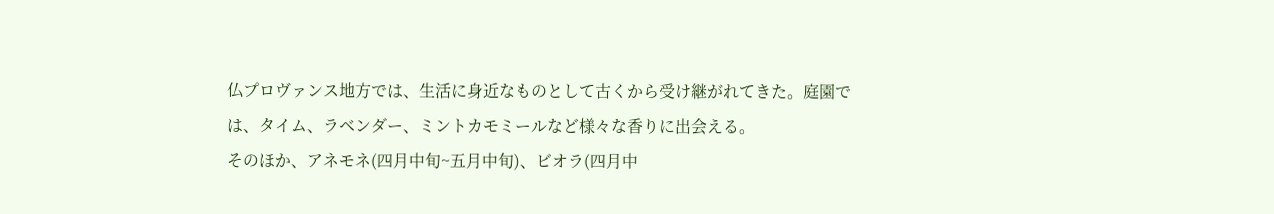仏プロヴァンス地方では、生活に身近なものとして古くから受け継がれてきた。庭園では、タイム、ラベンダー、ミントカモミールなど様々な香りに出会える。
そのほか、アネモネ(四月中旬~五月中旬)、ビオラ(四月中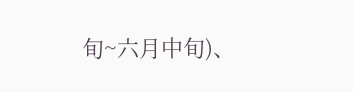旬~六月中旬)、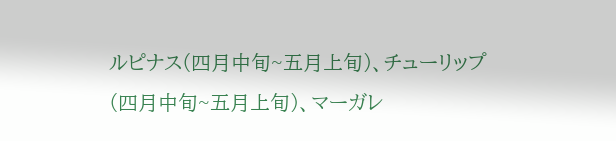ルピナス(四月中旬~五月上旬)、チューリップ(四月中旬~五月上旬)、マーガレ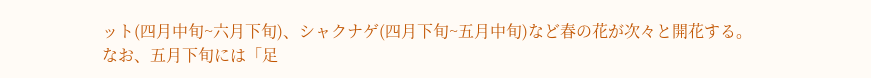ット(四月中旬~六月下旬)、シャクナゲ(四月下旬~五月中旬)など春の花が次々と開花する。
なお、五月下旬には「足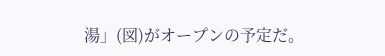湯」(図)がオープンの予定だ。